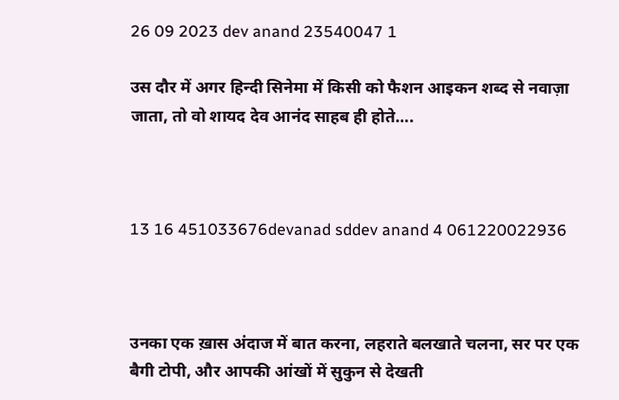26 09 2023 dev anand 23540047 1

उस दौर में अगर हिन्दी सिनेमा में किसी को फैशन आइकन शब्द से नवाज़ा जाता, तो वो शायद देव आनंद साहब ही होते….



13 16 451033676devanad sddev anand 4 061220022936



उनका एक ख़ास अंदाज में बात करना, लहराते बलखाते चलना, सर पर एक बैगी टोपी, और आपकी आंखों में सुकुन से देखती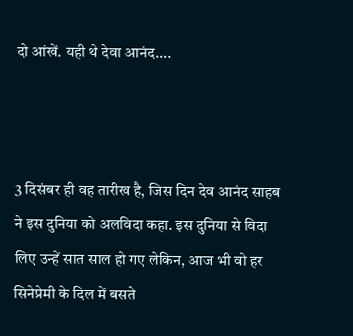दो आंखें. यही थे देवा आनंद….



3 दिसंबर ही वह तारीख है, जिस दिन देव आनंद साहब ने इस दुनिया को अलविदा कहा. इस दुनिया से विदा लिए उन्हें सात साल हो गए लेकिन, आज भी वो हर सिनेप्रेमी के दिल में बसते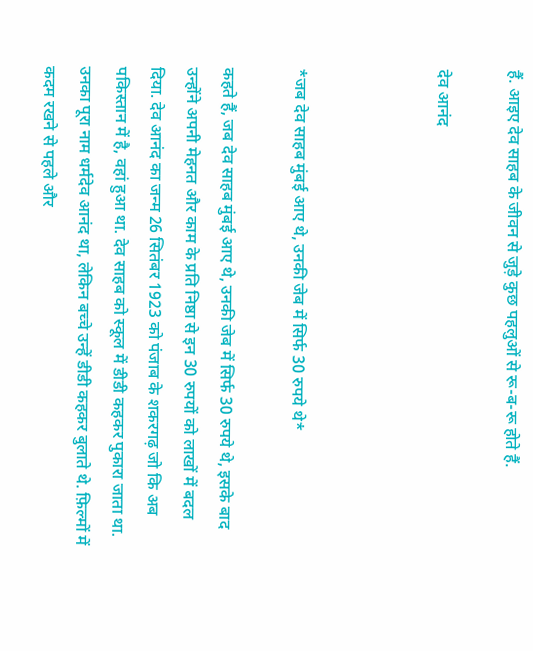हैं. आइए देव साहब के जीवन से जुड़े कुछ पहलुओं से रू-ब-रू होते हैं.

देव आनंद



*जब देव साहब मुंबई आए थे, उनकी जेब में सिर्फ 30 रुपये थे*

कहते हैं, जब देव साहब मुंबई आए थे, उनकी जेब में सिर्फ 30 रुपये थे, इसके बाद उन्होंने अपनी मेहनत और काम के प्रति निष्ठा से इन 30 रुपयों को लाखों में बदल दिया. देव आनंद का जन्म 26 सितंबर 1923 को पंजाब के शकरगढ़ जो कि अब पकिस्तान में है, वहां हुआ था. देव साहब को स्कूल में डीडी कहकर पुकारा जाता था. उनका पूरा नाम धर्मदेव आनंद था, लेकिन बच्चे उन्हें डीडी कहकर बुलाते थे. फ़िल्मों में कदम रखने से पहले और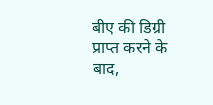बीए की डिग्री प्राप्त करने के बाद,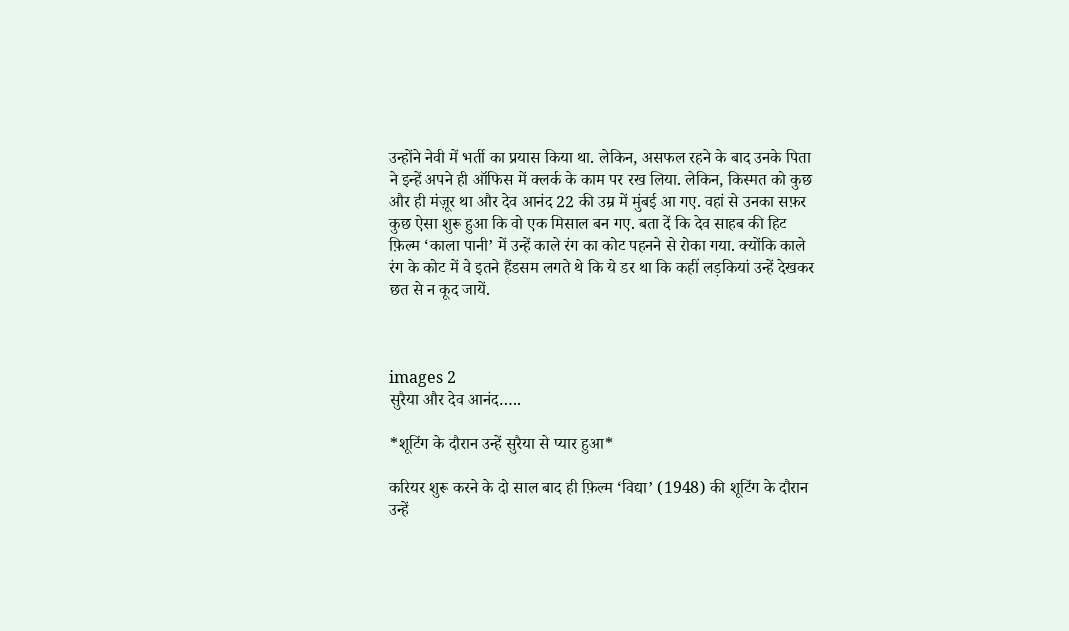उन्होंने नेवी में भर्ती का प्रयास किया था. लेकिन, असफल रहने के बाद उनके पिता ने इन्हें अपने ही ऑफिस में क्लर्क के काम पर रख लिया. लेकिन, किस्मत को कुछ और ही मंज़ूर था और देव आनंद 22 की उम्र में मुंबई आ गए. वहां से उनका सफ़र कुछ ऐसा शुरू हुआ कि वो एक मिसाल बन गए. बता दें कि देव साहब की हिट फ़िल्म ‘काला पानी’ में उन्हें काले रंग का कोट पहनने से रोका गया. क्योंकि काले रंग के कोट में वे इतने हैंडसम लगते थे कि ये डर था कि कहीं लड़कियां उन्हें देखकर छत से न कूद जायें.



images 2
सुरैया और देव आनंद…..

*शूटिंग के दौरान उन्हें सुरैया से प्यार हुआ*

करियर शुरू करने के दो साल बाद ही फ़िल्म ‘विद्या’ (1948) की शूटिंग के दौरान उन्हें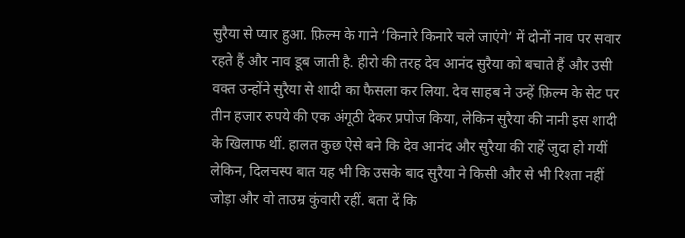सुरैया से प्यार हुआ. फ़िल्म के गाने ‘किनारे किनारे चले जाएंगे’ में दोनों नाव पर सवार रहते हैं और नाव डूब जाती है. हीरो की तरह देव आनंद सुरैया को बचाते हैं और उसी वक्त उन्होंने सुरैया से शादी का फैसला कर लिया. देव साहब ने उन्हें फ़िल्म के सेट पर तीन हजार रुपये की एक अंगूठी देकर प्रपोज किया, लेकिन सुरैया की नानी इस शादी के खिलाफ थीं. हालत कुछ ऐसे बने कि देव आनंद और सुरैया की राहें जुदा हो गयीं लेकिन, दिलचस्प बात यह भी कि उसके बाद सुरैया ने किसी और से भी रिश्ता नहीं जोड़ा और वो ताउम्र कुंवारी रहीं. बता दें कि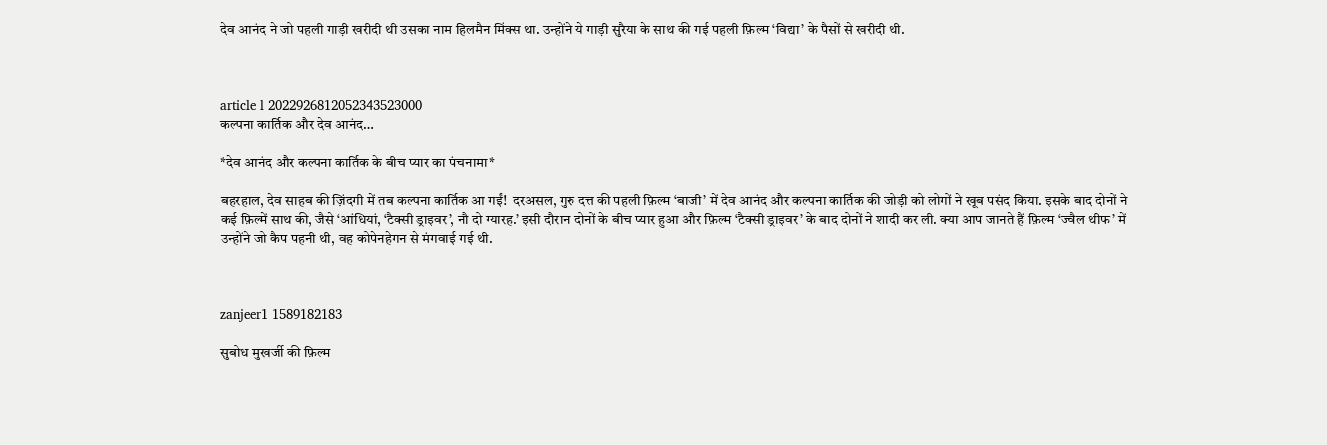देव आनंद ने जो पहली गाड़ी खरीदी थी उसका नाम हिलमैन मिंक्स था. उन्होंने ये गाड़ी सुरैया के साथ की गई पहली फ़िल्म ‘विद्या’ के पैसों से खरीदी थी.



article l 2022926812052343523000
कल्पना कार्तिक और देव आनंद…

*देव आनंद और कल्पना कार्तिक के बीच प्यार का पंचनामा*

बहरहाल, देव साहब की ज़िंदगी में तब कल्पना कार्तिक आ गईं!  दरअसल, गुरु दत्त की पहली फ़िल्म ‘बाजी’ में देव आनंद और कल्पना कार्तिक की जोड़ी को लोगों ने खूब पसंद किया. इसके बाद दोनों ने कई फ़िल्में साथ की, जैसे ‘आंधियां, ‘टैक्सी ड्राइवर’, नौ दो ग्यारह.’ इसी दौरान दोनों के बीच प्यार हुआ और फ़िल्म ‘टैक्सी ड्राइवर’ के बाद दोनों ने शादी कर ली. क्या आप जानते हैं फ़िल्म ‘ज्वैल थीफ’ में उन्होंने जो कैप पहनी थी, वह कोपेनहेगन से मंगवाई गई थी.



zanjeer1 1589182183

सुबोध मुखर्जी की फ़िल्म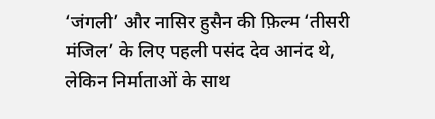‘जंगली’ और नासिर हुसैन की फ़िल्म ‘तीसरी मंजिल’ के लिए पहली पसंद देव आनंद थे, लेकिन निर्माताओं के साथ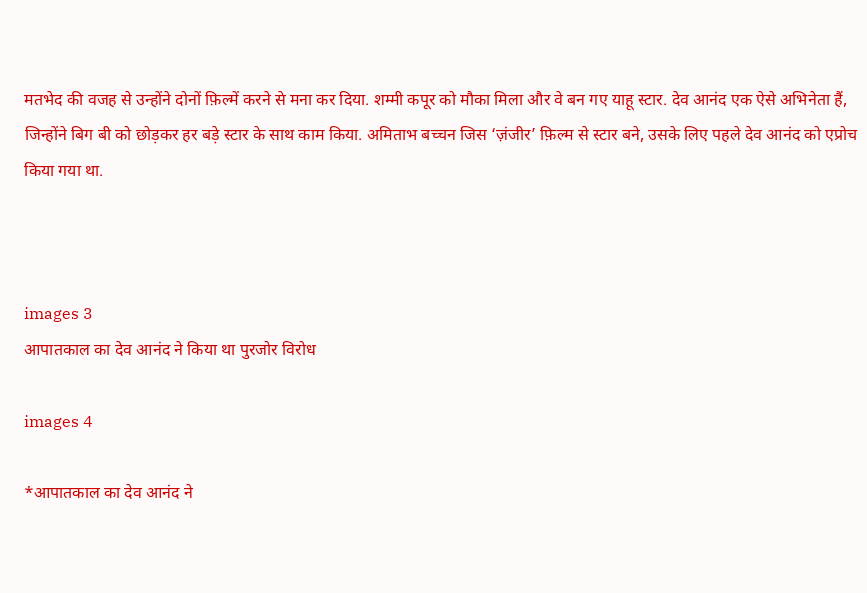मतभेद की वजह से उन्होंने दोनों फ़िल्में करने से मना कर दिया. शम्मी कपूर को मौका मिला और वे बन गए याहू स्टार. देव आनंद एक ऐसे अभिनेता हैं, जिन्होंने बिग बी को छोड़कर हर बड़े स्टार के साथ काम किया. अमिताभ बच्चन जिस ‘ज़ंजीर’ फ़िल्म से स्टार बने, उसके लिए पहले देव आनंद को एप्रोच किया गया था.



images 3
आपातकाल का देव आनंद ने किया था पुरजोर विरोध

images 4

*आपातकाल का देव आनंद ने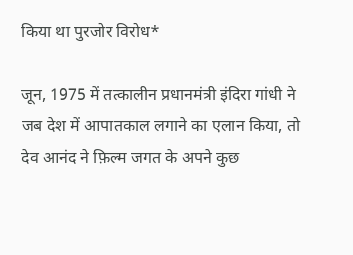किया था पुरजोर विरोध*

जून, 1975 में तत्कालीन प्रधानमंत्री इंदिरा गांधी ने जब देश में आपातकाल लगाने का एलान किया, तो देव आनंद ने फ़िल्म जगत के अपने कुछ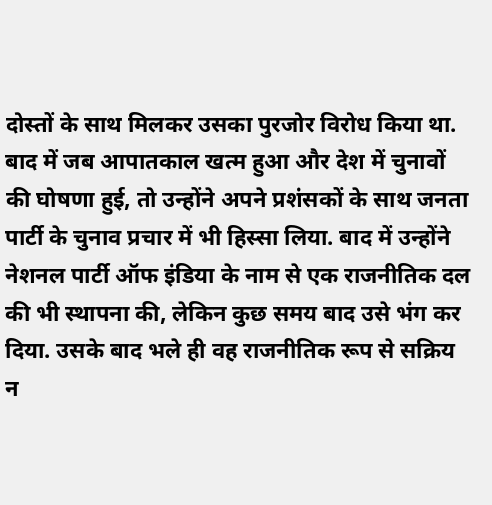दोस्तों के साथ मिलकर उसका पुरजोर विरोध किया था. बाद में जब आपातकाल खत्म हुआ और देश में चुनावों की घोषणा हुई, तो उन्होंने अपने प्रशंसकों के साथ जनता पार्टी के चुनाव प्रचार में भी हिस्सा लिया. बाद में उन्होंने नेशनल पार्टी ऑफ इंडिया के नाम से एक राजनीतिक दल की भी स्थापना की, लेकिन कुछ समय बाद उसे भंग कर दिया. उसके बाद भले ही वह राजनीतिक रूप से सक्रिय न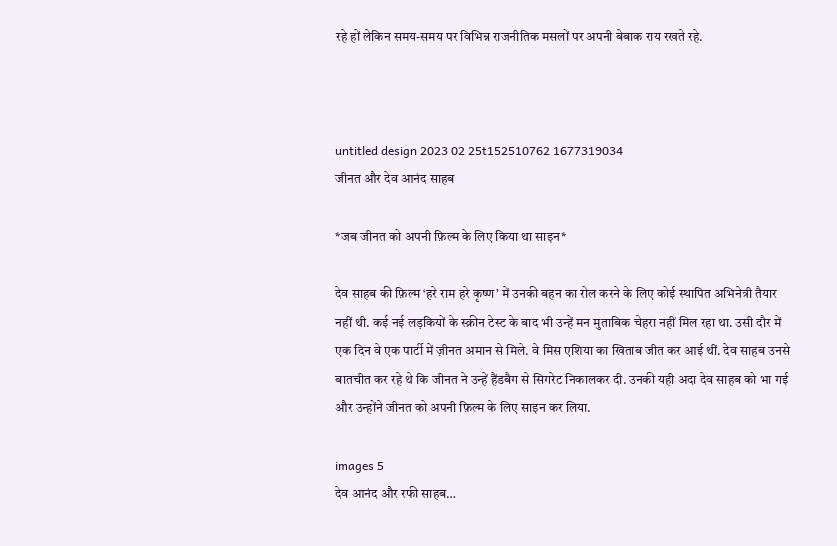रहे हों लेकिन समय-समय पर विभिन्न राजनीतिक मसलों पर अपनी बेबाक राय रखते रहे.



untitled design 2023 02 25t152510762 1677319034
जीनत और देव आनंद साहब

*जब जीनत को अपनी फ़िल्म के लिए किया था साइन*

देव साहब की फ़िल्म ‘हरे राम हरे कृष्ण’ में उनकी बहन का रोल करने के लिए कोई स्थापित अभिनेत्री तैयार नहीं थी. कई नई लड़कियों के स्क्रीन टेस्ट के बाद भी उन्हें मन मुताबिक चेहरा नहीं मिल रहा था. उसी दौर में एक दिन वे एक पार्टी में ज़ीनत अमान से मिले. वे मिस एशिया का खिताब जीत कर आई थीं. देव साहब उनसे बातचीत कर रहे थे कि जीनत ने उन्हें हैंडबैग से सिगरेट निकालकर दी. उनकी यही अदा देव साहब को भा गई और उन्होंने जीनत को अपनी फ़िल्म के लिए साइन कर लिया.

images 5
देव आनंद और रफी साहब…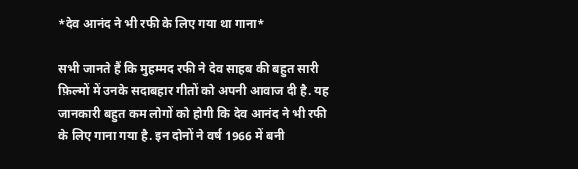*देव आनंद ने भी रफी के लिए गया था गाना*

सभी जानते हैं कि मुहम्मद रफी ने देव साहब की बहुत सारी फ़िल्मों में उनके सदाबहार गीतों को अपनी आवाज दी है. यह जानकारी बहुत कम लोगों को होगी कि देव आनंद ने भी रफी के लिए गाना गया है. इन दोनों ने वर्ष 1966 में बनी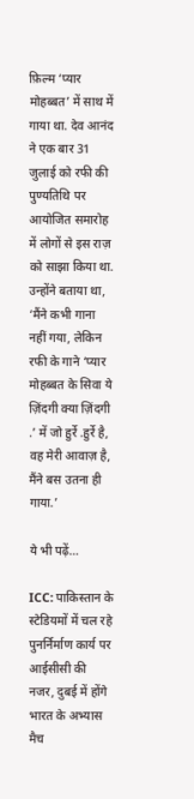फ़िल्म ‘प्यार मोहब्बत’ में साथ में गाया था. देव आनंद ने एक बार 31 जुलाई को रफी की पुण्यतिथि पर आयोजित समारोह में लोगों से इस राज़ को साझा किया था. उन्होंने बताया था, ‘मैंने कभी गाना नहीं गया, लेकिन रफी के गाने ‘प्यार मोहब्बत के सिवा ये ज़िंदगी क्या ज़िंदगी .’ में जो हुर्रे .हुर्रे है, वह मेरी आवाज़ है, मैंने बस उतना ही गाया.’

ये भी पढ़ें…

ICC: पाकिस्तान के स्टेडियमों में चल रहे पुनर्निर्माण कार्य पर आईसीसी की नजर, दुबई में होंगे भारत के अभ्यास मैच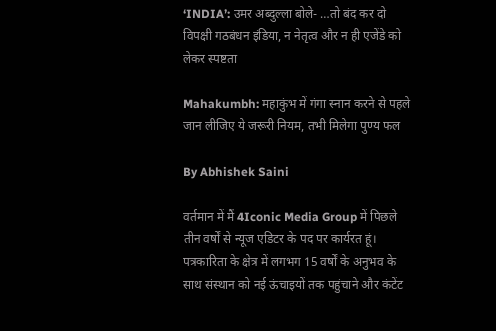‘INDIA’: उमर अब्दुल्ला बोले- …तो बंद कर दो विपक्षी गठबंधन इंडिया, न नेतृत्व और न ही एजेंडे को लेकर स्पष्टता

Mahakumbh: महाकुंभ में गंगा स्नान करने से पहले जान लीजिए ये जरूरी नियम, तभी मिलेगा पुण्य फल

By Abhishek Saini

वर्तमान में मैं 4Iconic Media Group में पिछले तीन वर्षों से न्यूज एडिटर के पद पर कार्यरत हूं। पत्रकारिता के क्षेत्र में लगभग 15 वर्षों के अनुभव के साथ संस्थान को नई ऊंचाइयों तक पहुंचाने और कंटेंट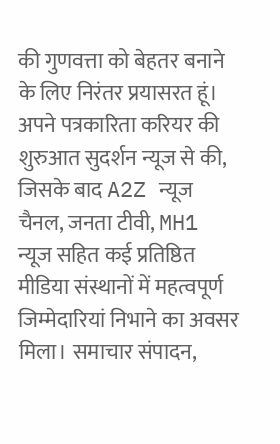की गुणवत्ता को बेहतर बनाने के लिए निरंतर प्रयासरत हूं। अपने पत्रकारिता करियर की शुरुआत सुदर्शन न्यूज से की, जिसके बाद A2Z न्यूज चैनल, जनता टीवी, MH1 न्यूज सहित कई प्रतिष्ठित मीडिया संस्थानों में महत्वपूर्ण जिम्मेदारियां निभाने का अवसर मिला। समाचार संपादन,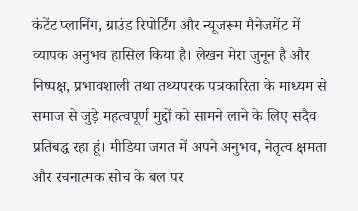कंटेंट प्लानिंग, ग्राउंड रिपोर्टिंग और न्यूजरूम मैनेजमेंट में व्यापक अनुभव हासिल किया है। लेखन मेरा जुनून है और निष्पक्ष, प्रभावशाली तथा तथ्यपरक पत्रकारिता के माध्यम से समाज से जुड़े महत्वपूर्ण मुद्दों को सामने लाने के लिए सदैव प्रतिबद्ध रहा हूं। मीडिया जगत में अपने अनुभव, नेतृत्व क्षमता और रचनात्मक सोच के बल पर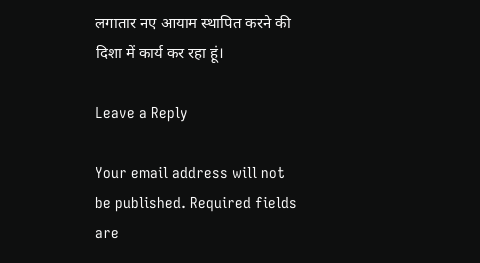लगातार नए आयाम स्थापित करने की दिशा में कार्य कर रहा हूं।

Leave a Reply

Your email address will not be published. Required fields are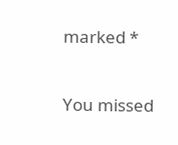marked *

You missed